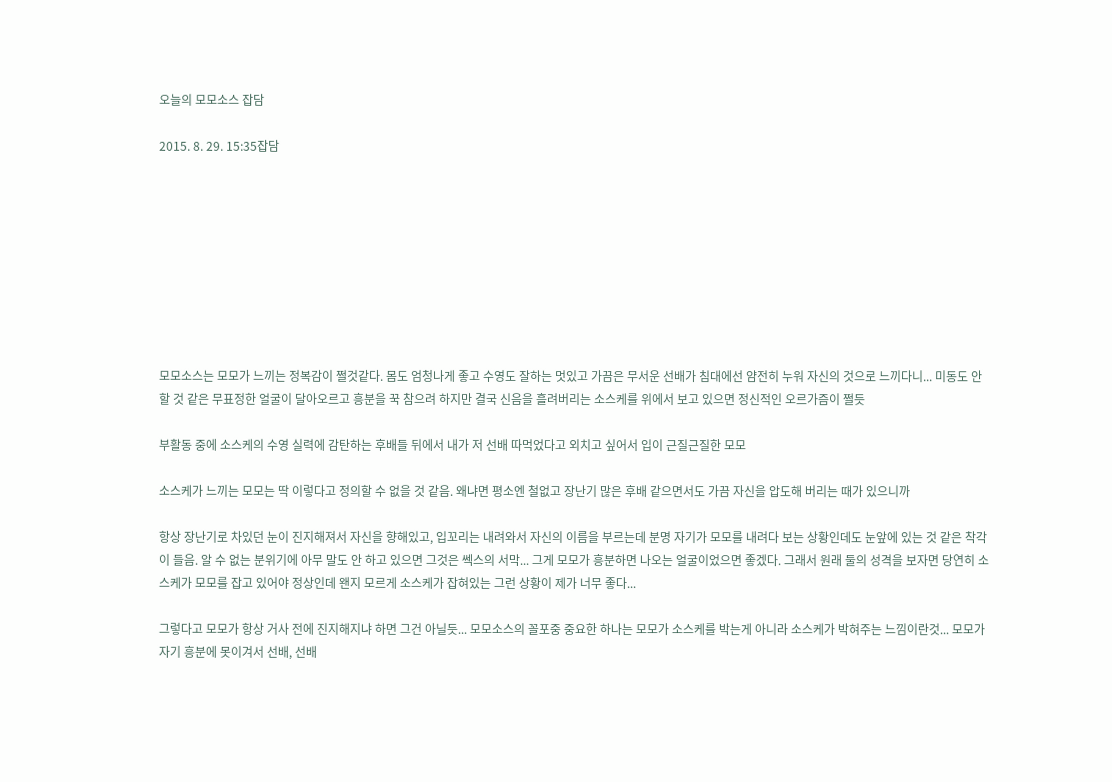오늘의 모모소스 잡담

2015. 8. 29. 15:35잡담









모모소스는 모모가 느끼는 정복감이 쩔것같다. 몸도 엄청나게 좋고 수영도 잘하는 멋있고 가끔은 무서운 선배가 침대에선 얌전히 누워 자신의 것으로 느끼다니... 미동도 안 할 것 같은 무표정한 얼굴이 달아오르고 흥분을 꾹 참으려 하지만 결국 신음을 흘려버리는 소스케를 위에서 보고 있으면 정신적인 오르가즘이 쩔듯

부활동 중에 소스케의 수영 실력에 감탄하는 후배들 뒤에서 내가 저 선배 따먹었다고 외치고 싶어서 입이 근질근질한 모모

소스케가 느끼는 모모는 딱 이렇다고 정의할 수 없을 것 같음. 왜냐면 평소엔 철없고 장난기 많은 후배 같으면서도 가끔 자신을 압도해 버리는 때가 있으니까

항상 장난기로 차있던 눈이 진지해져서 자신을 향해있고, 입꼬리는 내려와서 자신의 이름을 부르는데 분명 자기가 모모를 내려다 보는 상황인데도 눈앞에 있는 것 같은 착각이 들음. 알 수 없는 분위기에 아무 말도 안 하고 있으면 그것은 쎅스의 서막... 그게 모모가 흥분하면 나오는 얼굴이었으면 좋겠다. 그래서 원래 둘의 성격을 보자면 당연히 소스케가 모모를 잡고 있어야 정상인데 왠지 모르게 소스케가 잡혀있는 그런 상황이 제가 너무 좋다...

그렇다고 모모가 항상 거사 전에 진지해지냐 하면 그건 아닐듯... 모모소스의 꼴포중 중요한 하나는 모모가 소스케를 박는게 아니라 소스케가 박혀주는 느낌이란것... 모모가 자기 흥분에 못이겨서 선배, 선배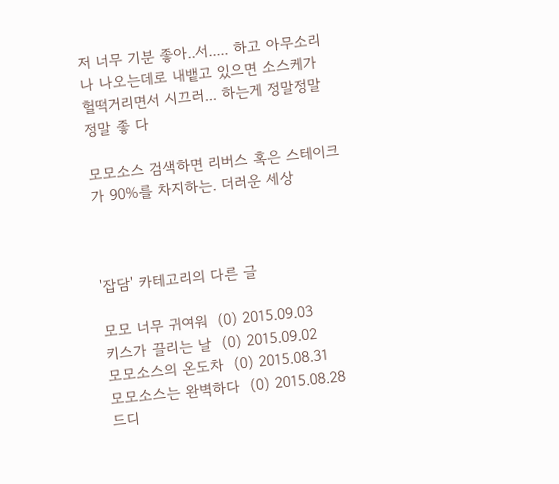저 너무 기분 좋아..서..... 하고 아무소리나 나오는데로 내뱉고 있으면 소스케가 헐떡거리면서 시끄러... 하는게 정말정말정말 좋 다

모모소스 검색하면 리버스 혹은 스테이크가 90%를 차지하는. 더러운 세상



'잡담' 카테고리의 다른 글

모모 너무 귀여워  (0) 2015.09.03
키스가 끌리는 날  (0) 2015.09.02
모모소스의 온도차  (0) 2015.08.31
모모소스는 완벽하다  (0) 2015.08.28
드디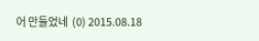어 만들었네  (0) 2015.08.18